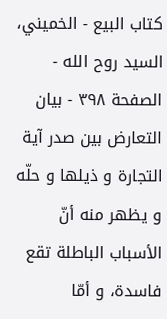كتاب البيع - الخميني، السيد روح الله - الصفحة ٣٩٨ - بيان التعارض بين صدر آية التجارة و ذيلها و حلّه
و يظهر منه أنّ الأسباب الباطلة تقع فاسدة، و أمّا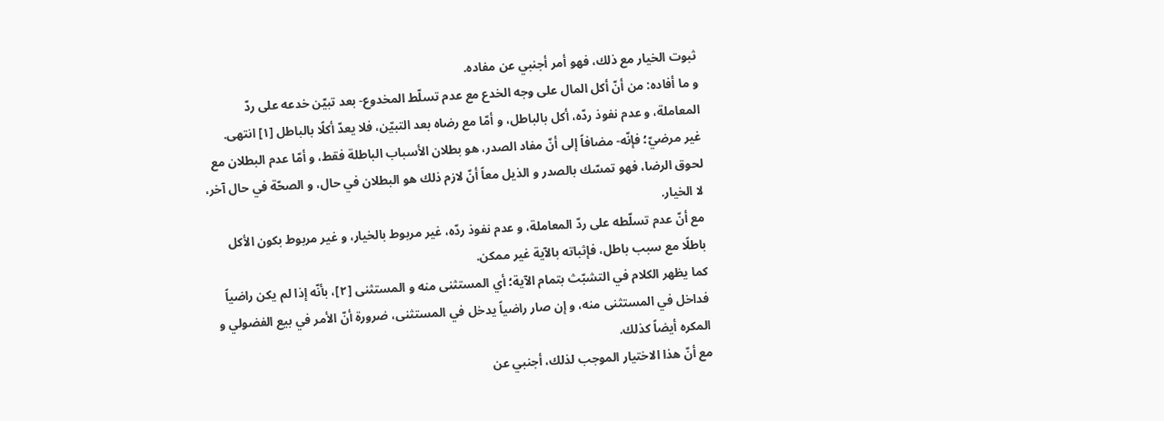ثبوت الخيار مع ذلك، فهو أمر أجنبي عن مفاده.
و ما أفاده: من أنّ أكل المال على وجه الخدع مع عدم تسلّط المخدوع- بعد تبيّن خدعه على ردّ المعاملة، و عدم نفوذ ردّه، أكل بالباطل، و أمّا مع رضاه بعد التبيّن، فلا يعدّ أكلًا بالباطل [١] انتهى.
غير مرضيّ؛ فإنّه- مضافاً إلى أنّ مفاد الصدر، هو بطلان الأسباب الباطلة فقط، و أمّا عدم البطلان مع لحوق الرضا، فهو تمسّك بالصدر و الذيل معاً أنّ لازم ذلك هو البطلان في حال، و الصحّة في حال آخر، لا الخيار.
مع أنّ عدم تسلّطه على ردّ المعاملة، و عدم نفوذ ردّه، غير مربوط بالخيار، و غير مربوط بكون الأكل باطلًا مع سبب باطل، فإثباته بالآية غير ممكن.
كما يظهر الكلام في التشبّث بتمام الآية؛ أي المستثنى منه و المستثنى [٢]، بأنّه إذا لم يكن راضياً فداخل في المستثنى منه، و إن صار راضياً يدخل في المستثنى، ضرورة أنّ الأمر في بيع الفضولي و المكره أيضاً كذلك.
مع أنّ هذا الاختيار الموجب لذلك، أجنبي عن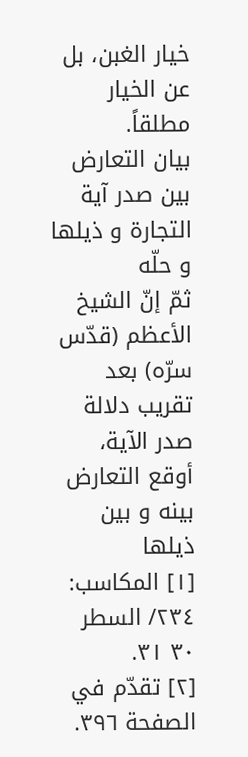خيار الغبن، بل عن الخيار مطلقاً.
بيان التعارض بين صدر آية التجارة و ذيلها و حلّه
ثمّ إنّ الشيخ الأعظم (قدّس سرّه) بعد تقريب دلالة صدر الآية، أوقع التعارض بينه و بين ذيلها
[١] المكاسب: ٢٣٤/ السطر ٣٠ ٣١.
[٢] تقدّم في الصفحة ٣٩٦.